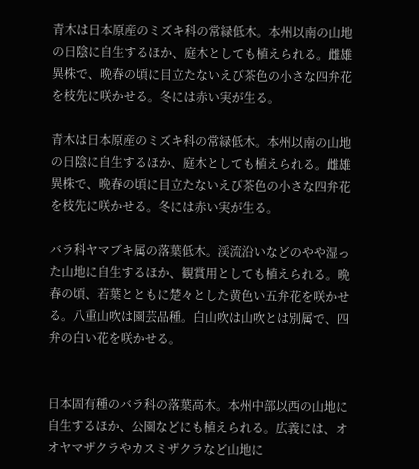青木は日本原産のミズキ科の常緑低木。本州以南の山地の日陰に自生するほか、庭木としても植えられる。雌雄異株で、晩春の頃に目立たないえび茶色の小さな四弁花を枝先に咲かせる。冬には赤い実が生る。

青木は日本原産のミズキ科の常緑低木。本州以南の山地の日陰に自生するほか、庭木としても植えられる。雌雄異株で、晩春の頃に目立たないえび茶色の小さな四弁花を枝先に咲かせる。冬には赤い実が生る。

バラ科ヤマブキ属の落葉低木。渓流沿いなどのやや湿った山地に自生するほか、観賞用としても植えられる。晩春の頃、若葉とともに楚々とした黄色い五弁花を咲かせる。八重山吹は園芸品種。白山吹は山吹とは別属で、四弁の白い花を咲かせる。


日本固有種のバラ科の落葉高木。本州中部以西の山地に自生するほか、公園などにも植えられる。広義には、オオヤマザクラやカスミザクラなど山地に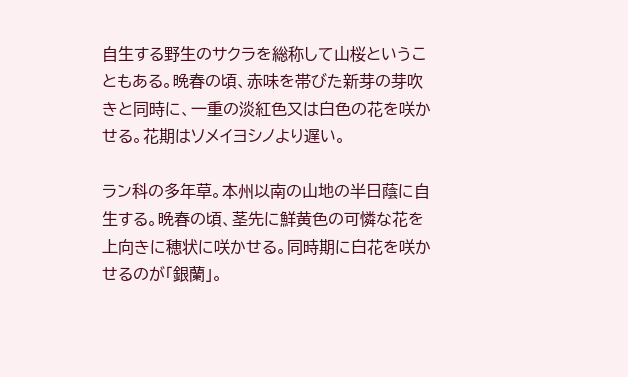自生する野生のサクラを総称して山桜ということもある。晩春の頃、赤味を帯びた新芽の芽吹きと同時に、一重の淡紅色又は白色の花を咲かせる。花期はソメイヨシノより遅い。

ラン科の多年草。本州以南の山地の半日蔭に自生する。晩春の頃、茎先に鮮黄色の可憐な花を上向きに穂状に咲かせる。同時期に白花を咲かせるのが「銀蘭」。